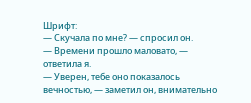Шрифт:
— Скучала по мне? — спросил он.
— Времени прошло маловато, — ответила я.
— Уверен, тебе оно показалось вечностью, — заметил он, внимательно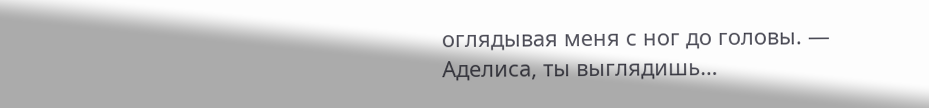оглядывая меня с ног до головы. — Аделиса, ты выглядишь…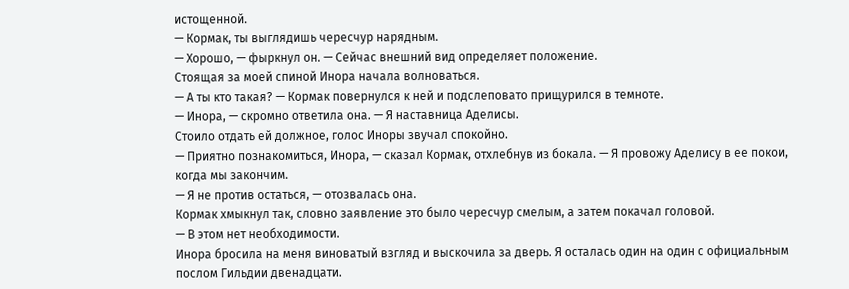истощенной.
— Кормак, ты выглядишь чересчур нарядным.
— Хорошо, — фыркнул он. — Сейчас внешний вид определяет положение.
Стоящая за моей спиной Инора начала волноваться.
— А ты кто такая? — Кормак повернулся к ней и подслеповато прищурился в темноте.
— Инора, — скромно ответила она. — Я наставница Аделисы.
Стоило отдать ей должное, голос Иноры звучал спокойно.
— Приятно познакомиться, Инора, — сказал Кормак, отхлебнув из бокала. — Я провожу Аделису в ее покои, когда мы закончим.
— Я не против остаться, — отозвалась она.
Кормак хмыкнул так, словно заявление это было чересчур смелым, а затем покачал головой.
— В этом нет необходимости.
Инора бросила на меня виноватый взгляд и выскочила за дверь. Я осталась один на один с официальным послом Гильдии двенадцати.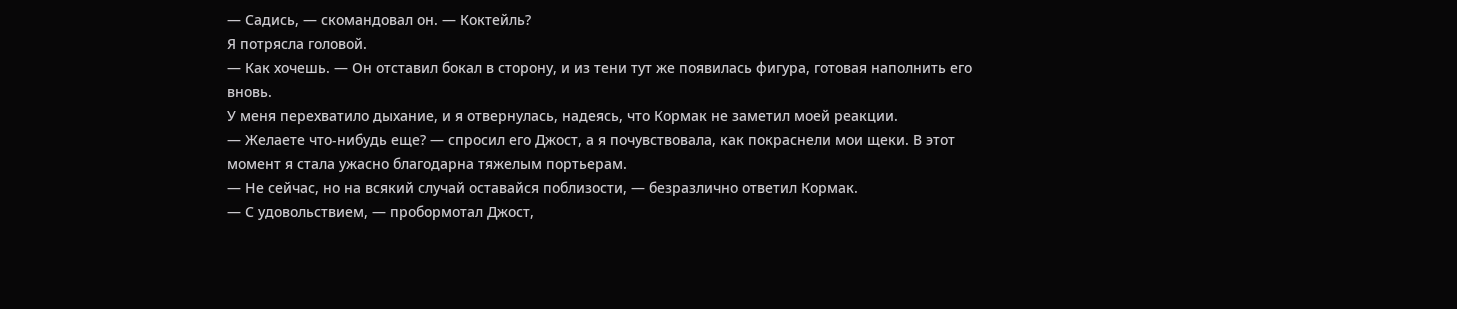— Садись, — скомандовал он. — Коктейль?
Я потрясла головой.
— Как хочешь. — Он отставил бокал в сторону, и из тени тут же появилась фигура, готовая наполнить его вновь.
У меня перехватило дыхание, и я отвернулась, надеясь, что Кормак не заметил моей реакции.
— Желаете что-нибудь еще? — спросил его Джост, а я почувствовала, как покраснели мои щеки. В этот момент я стала ужасно благодарна тяжелым портьерам.
— Не сейчас, но на всякий случай оставайся поблизости, — безразлично ответил Кормак.
— С удовольствием, — пробормотал Джост,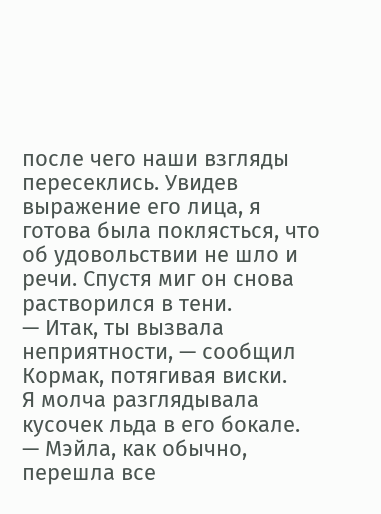после чего наши взгляды пересеклись. Увидев выражение его лица, я готова была поклясться, что об удовольствии не шло и речи. Спустя миг он снова растворился в тени.
— Итак, ты вызвала неприятности, — сообщил Кормак, потягивая виски.
Я молча разглядывала кусочек льда в его бокале.
— Мэйла, как обычно, перешла все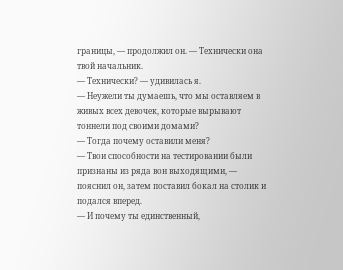границы, — продолжил он. — Технически она твой начальник.
— Технически? — удивилась я.
— Неужели ты думаешь, что мы оставляем в живых всех девочек, которые вырывают тоннели под своими домами?
— Тогда почему оставили меня?
— Твои способности на тестировании были признаны из ряда вон выходящими, — пояснил он, затем поставил бокал на столик и подался вперед.
— И почему ты единственный,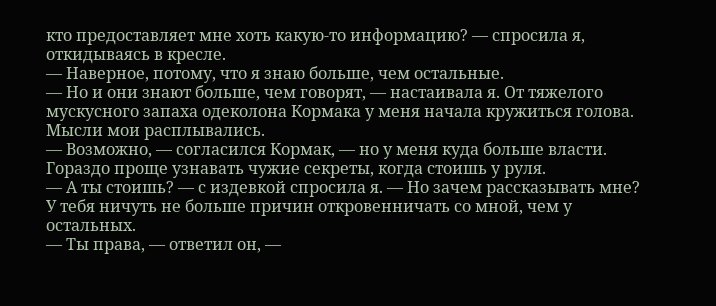кто предоставляет мне хоть какую-то информацию? — спросила я, откидываясь в кресле.
— Наверное, потому, что я знаю больше, чем остальные.
— Но и они знают больше, чем говорят, — настаивала я. От тяжелого мускусного запаха одеколона Кормака у меня начала кружиться голова. Мысли мои расплывались.
— Возможно, — согласился Кормак, — но у меня куда больше власти. Гораздо проще узнавать чужие секреты, когда стоишь у руля.
— А ты стоишь? — с издевкой спросила я. — Но зачем рассказывать мне? У тебя ничуть не больше причин откровенничать со мной, чем у остальных.
— Ты права, — ответил он, —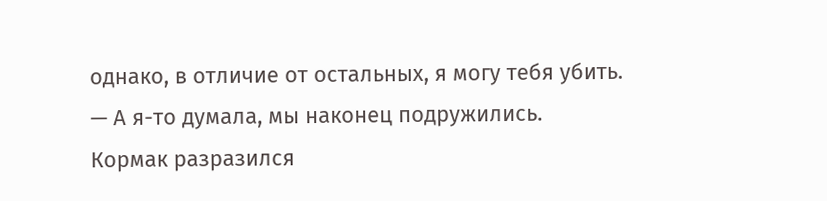однако, в отличие от остальных, я могу тебя убить.
— А я-то думала, мы наконец подружились.
Кормак разразился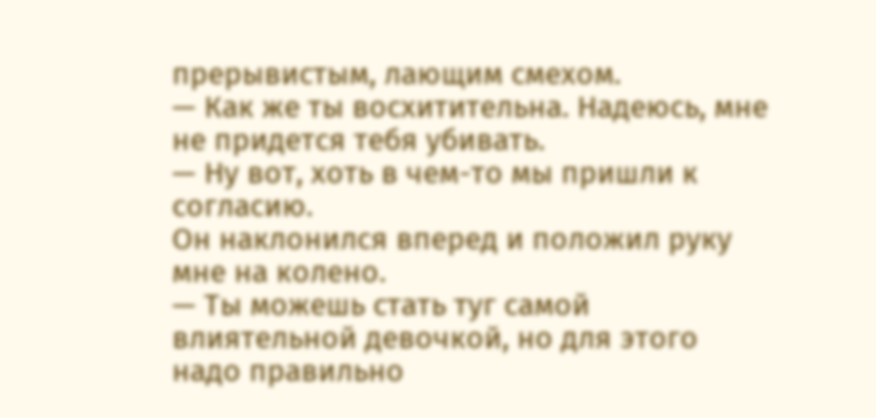прерывистым, лающим смехом.
— Как же ты восхитительна. Надеюсь, мне не придется тебя убивать.
— Ну вот, хоть в чем-то мы пришли к согласию.
Он наклонился вперед и положил руку мне на колено.
— Ты можешь стать туг самой влиятельной девочкой, но для этого надо правильно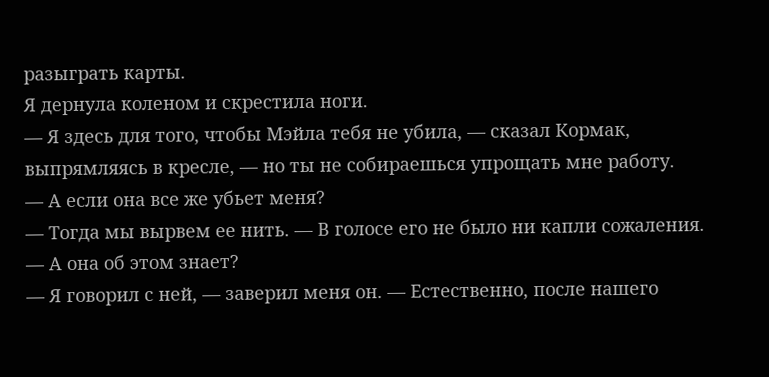разыграть карты.
Я дернула коленом и скрестила ноги.
— Я здесь для того, чтобы Мэйла тебя не убила, — сказал Кормак, выпрямляясь в кресле, — но ты не собираешься упрощать мне работу.
— А если она все же убьет меня?
— Тогда мы вырвем ее нить. — В голосе его не было ни капли сожаления.
— А она об этом знает?
— Я говорил с ней, — заверил меня он. — Естественно, после нашего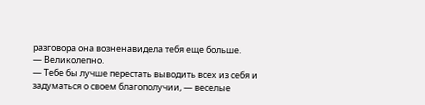разговора она возненавидела тебя еще больше.
— Великолепно.
— Тебе бы лучше перестать выводить всех из себя и задуматься о своем благополучии, — веселые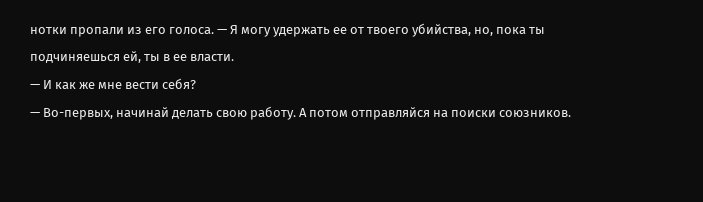нотки пропали из его голоса. — Я могу удержать ее от твоего убийства, но, пока ты подчиняешься ей, ты в ее власти.
— И как же мне вести себя?
— Во-первых, начинай делать свою работу. А потом отправляйся на поиски союзников.